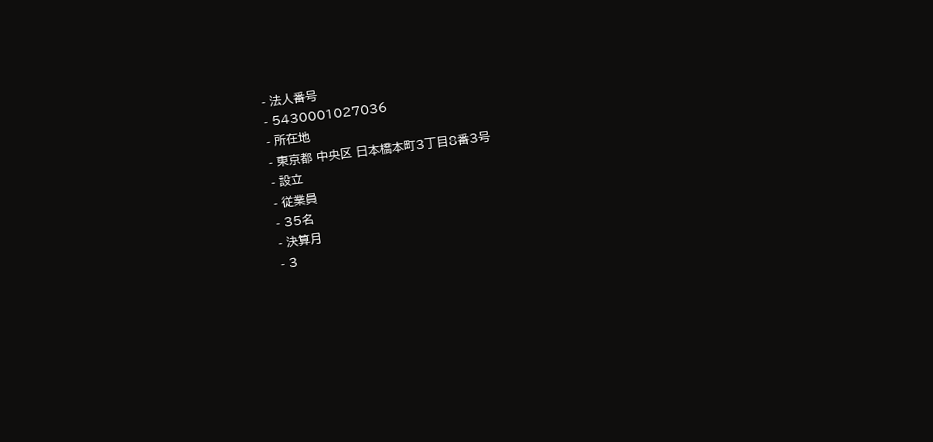- 法人番号
- 5430001027036
- 所在地
- 東京都 中央区 日本橋本町3丁目8番3号
- 設立
- 従業員
- 35名
- 決算月
- 3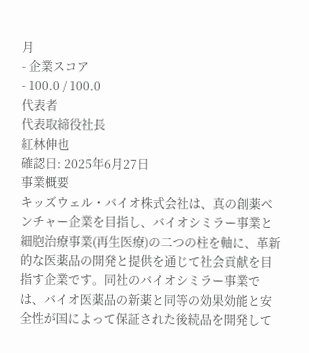月
- 企業スコア
- 100.0 / 100.0
代表者
代表取締役社長
紅林伸也
確認日: 2025年6月27日
事業概要
キッズウェル・バイオ株式会社は、真の創薬ベンチャー企業を目指し、バイオシミラー事業と細胞治療事業(再生医療)の二つの柱を軸に、革新的な医薬品の開発と提供を通じて社会貢献を目指す企業です。同社のバイオシミラー事業では、バイオ医薬品の新薬と同等の効果効能と安全性が国によって保証された後続品を開発して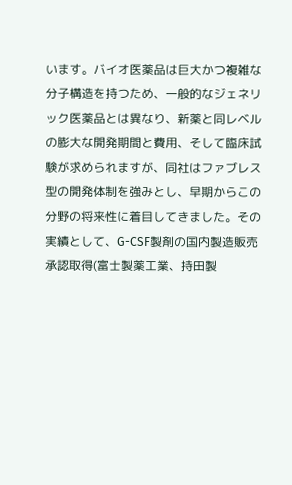います。バイオ医薬品は巨大かつ複雑な分子構造を持つため、一般的なジェネリック医薬品とは異なり、新薬と同レベルの膨大な開発期間と費用、そして臨床試験が求められますが、同社はファブレス型の開発体制を強みとし、早期からこの分野の将来性に着目してきました。その実績として、G-CSF製剤の国内製造販売承認取得(富士製薬工業、持田製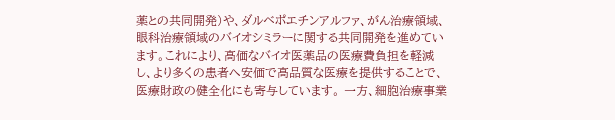薬との共同開発)や、ダルベポエチンアルファ、がん治療領域、眼科治療領域のバイオシミラーに関する共同開発を進めています。これにより、高価なバイオ医薬品の医療費負担を軽減し、より多くの患者へ安価で高品質な医療を提供することで、医療財政の健全化にも寄与しています。 一方、細胞治療事業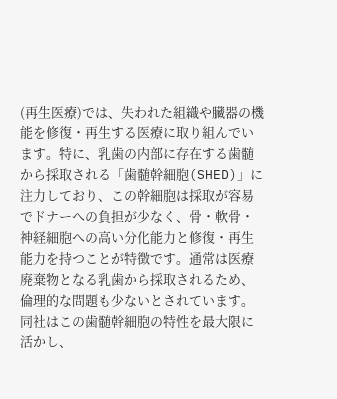(再生医療)では、失われた組織や臓器の機能を修復・再生する医療に取り組んでいます。特に、乳歯の内部に存在する歯髄から採取される「歯髄幹細胞(SHED)」に注力しており、この幹細胞は採取が容易でドナーへの負担が少なく、骨・軟骨・神経細胞への高い分化能力と修復・再生能力を持つことが特徴です。通常は医療廃棄物となる乳歯から採取されるため、倫理的な問題も少ないとされています。同社はこの歯髄幹細胞の特性を最大限に活かし、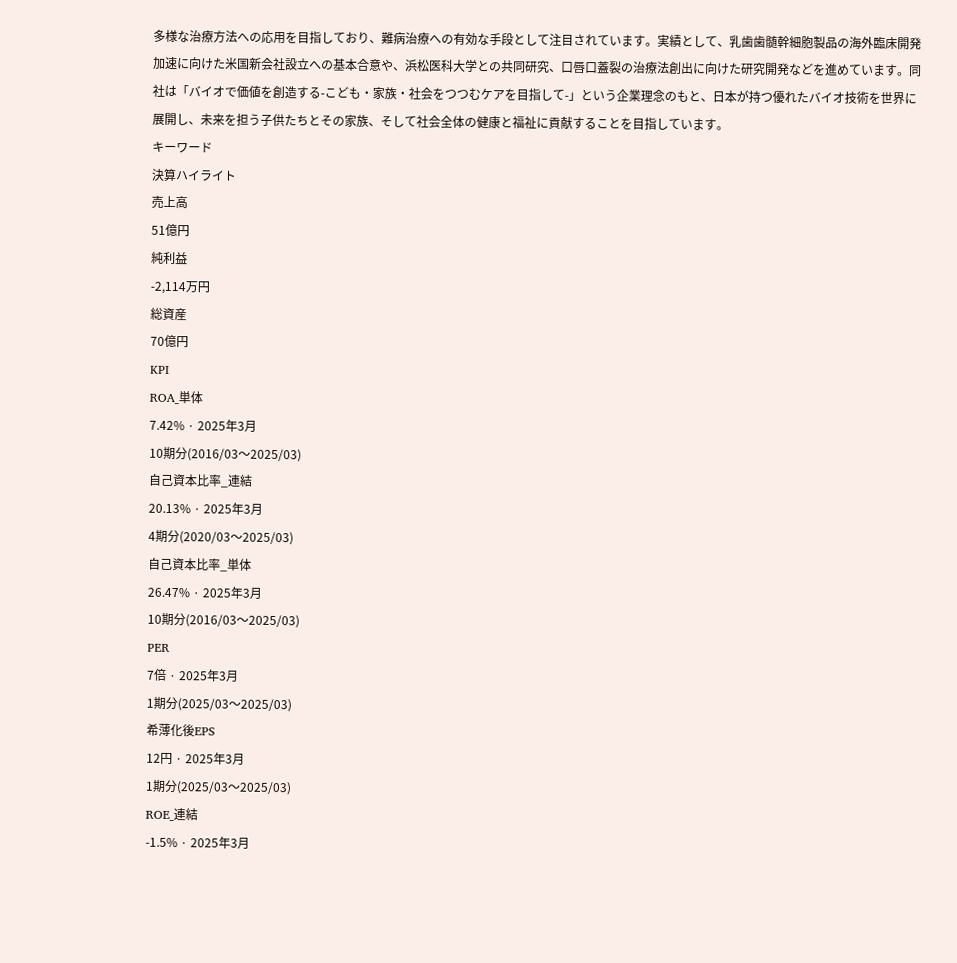多様な治療方法への応用を目指しており、難病治療への有効な手段として注目されています。実績として、乳歯歯髄幹細胞製品の海外臨床開発加速に向けた米国新会社設立への基本合意や、浜松医科大学との共同研究、口唇口蓋裂の治療法創出に向けた研究開発などを進めています。同社は「バイオで価値を創造する-こども・家族・社会をつつむケアを目指して-」という企業理念のもと、日本が持つ優れたバイオ技術を世界に展開し、未来を担う子供たちとその家族、そして社会全体の健康と福祉に貢献することを目指しています。
キーワード
決算ハイライト
売上高
51億円
純利益
-2,114万円
総資産
70億円
KPI
ROA_単体
7.42% · 2025年3月
10期分(2016/03〜2025/03)
自己資本比率_連結
20.13% · 2025年3月
4期分(2020/03〜2025/03)
自己資本比率_単体
26.47% · 2025年3月
10期分(2016/03〜2025/03)
PER
7倍 · 2025年3月
1期分(2025/03〜2025/03)
希薄化後EPS
12円 · 2025年3月
1期分(2025/03〜2025/03)
ROE_連結
-1.5% · 2025年3月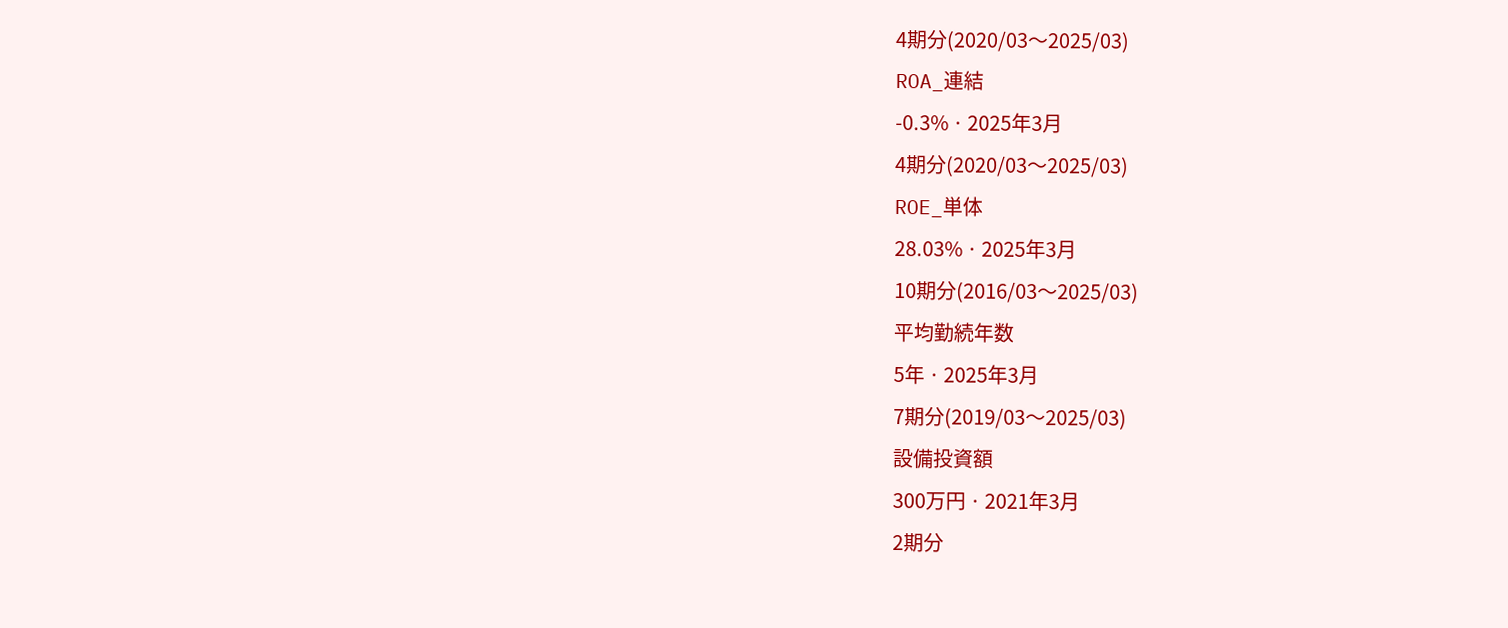4期分(2020/03〜2025/03)
ROA_連結
-0.3% · 2025年3月
4期分(2020/03〜2025/03)
ROE_単体
28.03% · 2025年3月
10期分(2016/03〜2025/03)
平均勤続年数
5年 · 2025年3月
7期分(2019/03〜2025/03)
設備投資額
300万円 · 2021年3月
2期分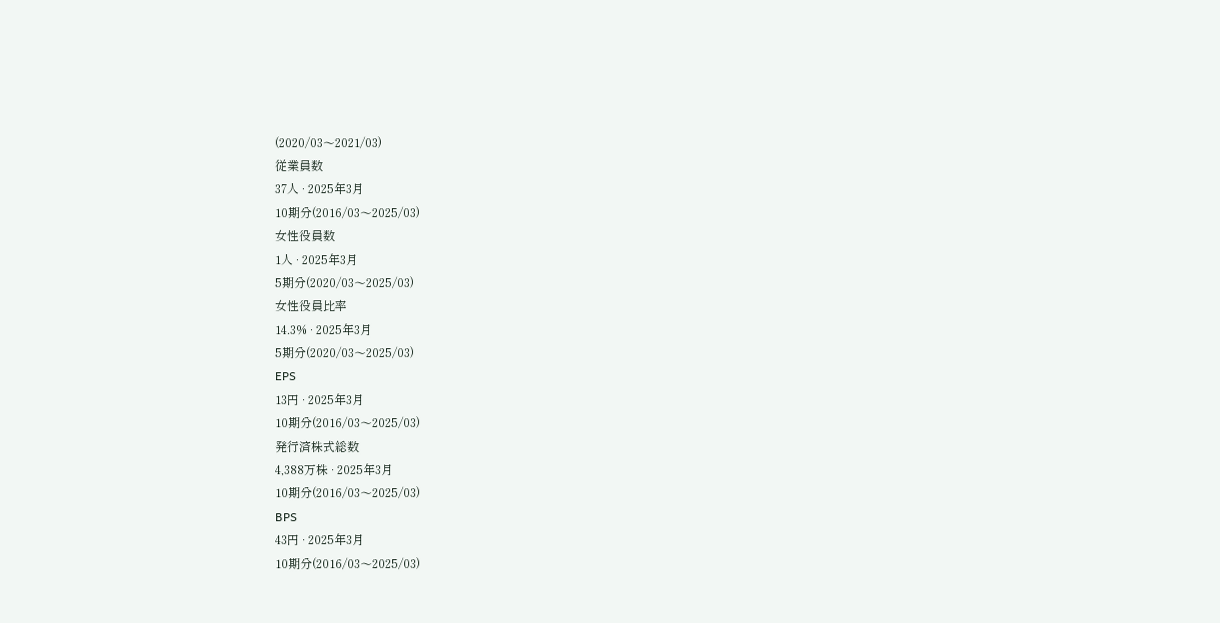(2020/03〜2021/03)
従業員数
37人 · 2025年3月
10期分(2016/03〜2025/03)
女性役員数
1人 · 2025年3月
5期分(2020/03〜2025/03)
女性役員比率
14.3% · 2025年3月
5期分(2020/03〜2025/03)
EPS
13円 · 2025年3月
10期分(2016/03〜2025/03)
発行済株式総数
4,388万株 · 2025年3月
10期分(2016/03〜2025/03)
BPS
43円 · 2025年3月
10期分(2016/03〜2025/03)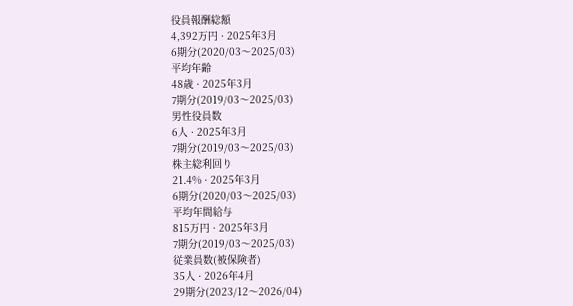役員報酬総額
4,392万円 · 2025年3月
6期分(2020/03〜2025/03)
平均年齢
48歳 · 2025年3月
7期分(2019/03〜2025/03)
男性役員数
6人 · 2025年3月
7期分(2019/03〜2025/03)
株主総利回り
21.4% · 2025年3月
6期分(2020/03〜2025/03)
平均年間給与
815万円 · 2025年3月
7期分(2019/03〜2025/03)
従業員数(被保険者)
35人 · 2026年4月
29期分(2023/12〜2026/04)